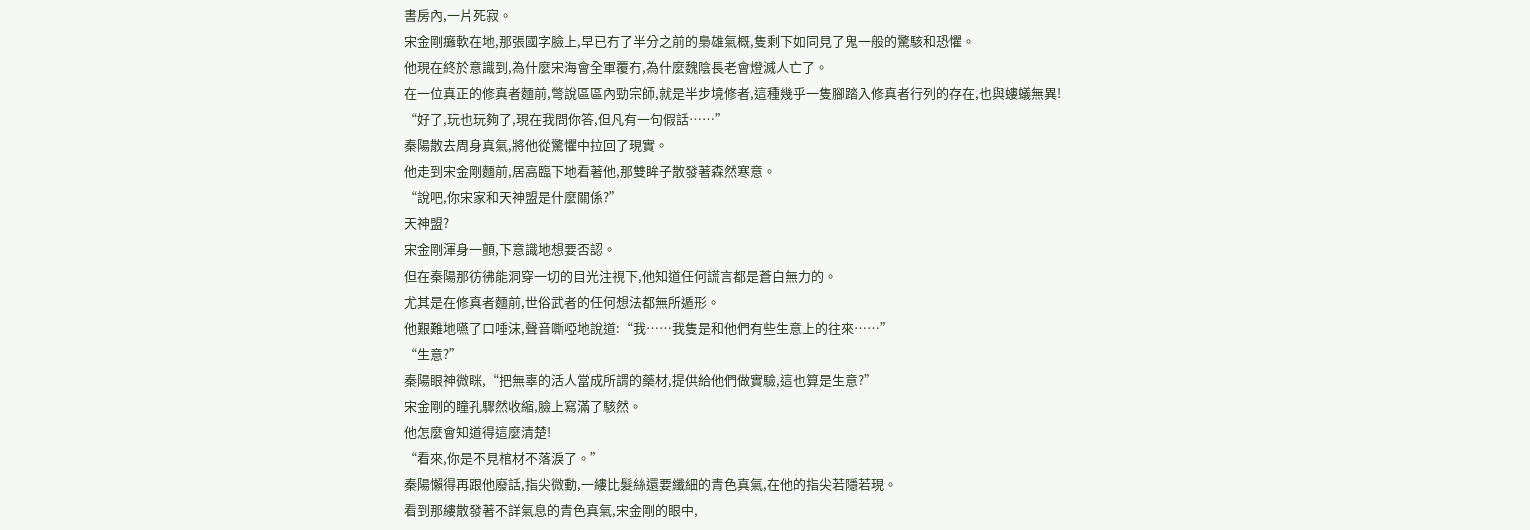書房內,一片死寂。
宋金剛癱軟在地,那張國字臉上,早已冇了半分之前的梟雄氣概,隻剩下如同見了鬼一般的驚駭和恐懼。
他現在終於意識到,為什麼宋海會全軍覆冇,為什麼魏陰長老會燈滅人亡了。
在一位真正的修真者麵前,彆說區區內勁宗師,就是半步境修者,這種幾乎一隻腳踏入修真者行列的存在,也與螻蟻無異!
“好了,玩也玩夠了,現在我問你答,但凡有一句假話……”
秦陽散去周身真氣,將他從驚懼中拉回了現實。
他走到宋金剛麵前,居高臨下地看著他,那雙眸子散發著森然寒意。
“說吧,你宋家和天神盟是什麼關係?”
天神盟?
宋金剛渾身一顫,下意識地想要否認。
但在秦陽那彷彿能洞穿一切的目光注視下,他知道任何謊言都是蒼白無力的。
尤其是在修真者麵前,世俗武者的任何想法都無所遁形。
他艱難地嚥了口唾沫,聲音嘶啞地說道:“我……我隻是和他們有些生意上的往來……”
“生意?”
秦陽眼神微眯,“把無辜的活人當成所謂的藥材,提供給他們做實驗,這也算是生意?”
宋金剛的瞳孔驟然收縮,臉上寫滿了駭然。
他怎麼會知道得這麼清楚!
“看來,你是不見棺材不落淚了。”
秦陽懶得再跟他廢話,指尖微動,一縷比髮絲還要纖細的青色真氣,在他的指尖若隱若現。
看到那縷散發著不詳氣息的青色真氣,宋金剛的眼中,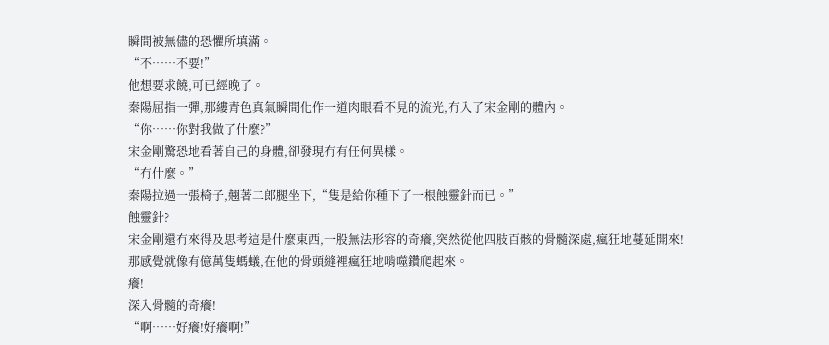瞬間被無儘的恐懼所填滿。
“不……不要!”
他想要求饒,可已經晚了。
秦陽屈指一彈,那縷青色真氣瞬間化作一道肉眼看不見的流光,冇入了宋金剛的體內。
“你……你對我做了什麼?”
宋金剛驚恐地看著自己的身體,卻發現冇有任何異樣。
“冇什麼。”
秦陽拉過一張椅子,翹著二郎腿坐下,“隻是給你種下了一根蝕靈針而已。”
蝕靈針?
宋金剛還冇來得及思考這是什麼東西,一股無法形容的奇癢,突然從他四肢百骸的骨髓深處,瘋狂地蔓延開來!
那感覺就像有億萬隻螞蟻,在他的骨頭縫裡瘋狂地啃噬鑽爬起來。
癢!
深入骨髓的奇癢!
“啊……好癢!好癢啊!”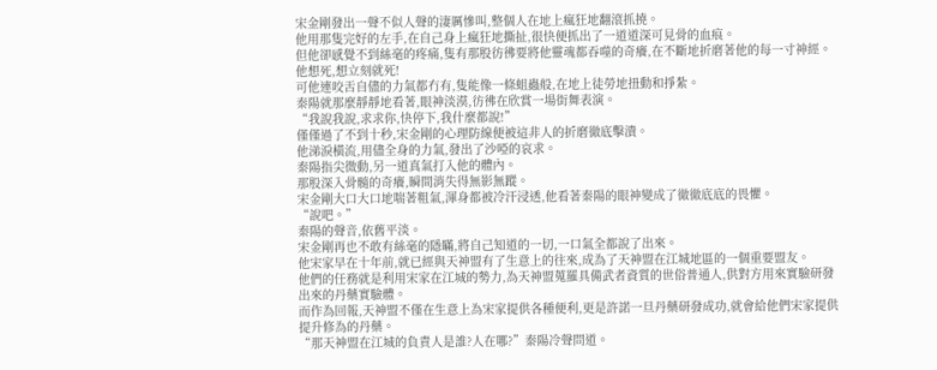宋金剛發出一聲不似人聲的淒厲慘叫,整個人在地上瘋狂地翻滾抓撓。
他用那隻完好的左手,在自己身上瘋狂地撕扯,很快便抓出了一道道深可見骨的血痕。
但他卻感覺不到絲毫的疼痛,隻有那股彷彿要將他靈魂都吞噬的奇癢,在不斷地折磨著他的每一寸神經。
他想死,想立刻就死!
可他連咬舌自儘的力氣都冇有,隻能像一條蛆蟲般,在地上徒勞地扭動和掙紮。
秦陽就那麼靜靜地看著,眼神淡漠,彷彿在欣賞一場街舞表演。
“我說我說,求求你,快停下,我什麼都說!”
僅僅過了不到十秒,宋金剛的心理防線便被這非人的折磨徹底擊潰。
他涕淚橫流,用儘全身的力氣,發出了沙啞的哀求。
秦陽指尖微動,另一道真氣打入他的體內。
那股深入骨髓的奇癢,瞬間消失得無影無蹤。
宋金剛大口大口地喘著粗氣,渾身都被冷汗浸透,他看著秦陽的眼神變成了徹徹底底的畏懼。
“說吧。”
秦陽的聲音,依舊平淡。
宋金剛再也不敢有絲毫的隱瞞,將自己知道的一切,一口氣全都說了出來。
他宋家早在十年前,就已經與天神盟有了生意上的往來,成為了天神盟在江城地區的一個重要盟友。
他們的任務就是利用宋家在江城的勢力,為天神盟蒐羅具備武者資質的世俗普通人,供對方用來實驗研發出來的丹藥實驗體。
而作為回報,天神盟不僅在生意上為宋家提供各種便利,更是許諾一旦丹藥研發成功,就會給他們宋家提供提升修為的丹藥。
“那天神盟在江城的負責人是誰?人在哪?”秦陽冷聲問道。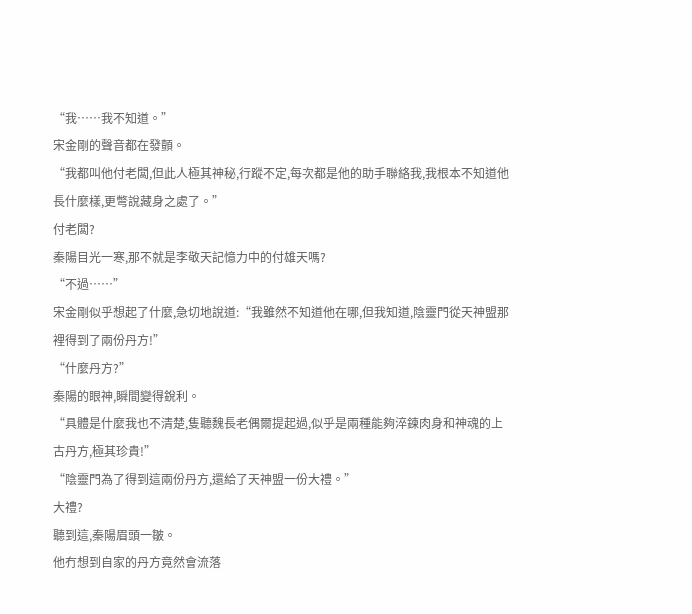“我……我不知道。”
宋金剛的聲音都在發顫。
“我都叫他付老闆,但此人極其神秘,行蹤不定,每次都是他的助手聯絡我,我根本不知道他長什麼樣,更彆說藏身之處了。”
付老闆?
秦陽目光一寒,那不就是李敬天記憶力中的付雄天嗎?
“不過……”
宋金剛似乎想起了什麼,急切地說道:“我雖然不知道他在哪,但我知道,陰靈門從天神盟那裡得到了兩份丹方!”
“什麼丹方?”
秦陽的眼神,瞬間變得銳利。
“具體是什麼我也不清楚,隻聽魏長老偶爾提起過,似乎是兩種能夠淬鍊肉身和神魂的上古丹方,極其珍貴!”
“陰靈門為了得到這兩份丹方,還給了天神盟一份大禮。”
大禮?
聽到這,秦陽眉頭一皺。
他冇想到自家的丹方竟然會流落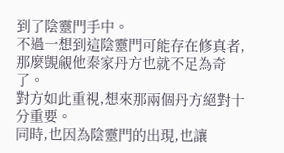到了陰靈門手中。
不過一想到這陰靈門可能存在修真者,那麼覬覦他秦家丹方也就不足為奇了。
對方如此重視,想來那兩個丹方絕對十分重要。
同時,也因為陰靈門的出現,也讓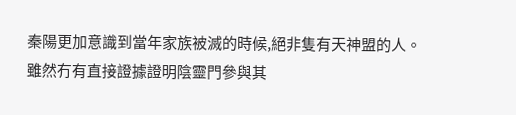秦陽更加意識到當年家族被滅的時候,絕非隻有天神盟的人。
雖然冇有直接證據證明陰靈門參與其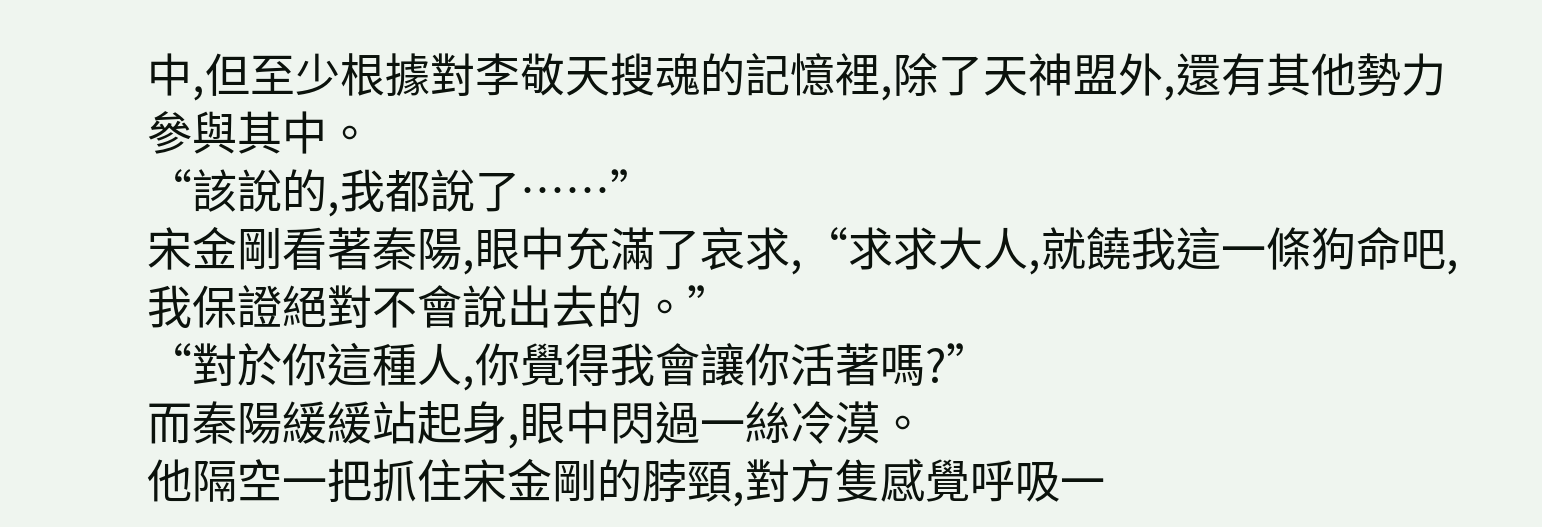中,但至少根據對李敬天搜魂的記憶裡,除了天神盟外,還有其他勢力參與其中。
“該說的,我都說了……”
宋金剛看著秦陽,眼中充滿了哀求,“求求大人,就饒我這一條狗命吧,我保證絕對不會說出去的。”
“對於你這種人,你覺得我會讓你活著嗎?”
而秦陽緩緩站起身,眼中閃過一絲冷漠。
他隔空一把抓住宋金剛的脖頸,對方隻感覺呼吸一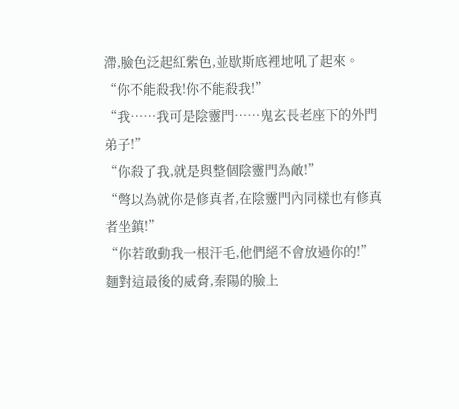滯,臉色泛起紅紫色,並歇斯底裡地吼了起來。
“你不能殺我!你不能殺我!”
“我……我可是陰靈門……鬼玄長老座下的外門弟子!”
“你殺了我,就是與整個陰靈門為敵!”
“彆以為就你是修真者,在陰靈門內同樣也有修真者坐鎮!”
“你若敢動我一根汗毛,他們絕不會放過你的!”
麵對這最後的威脅,秦陽的臉上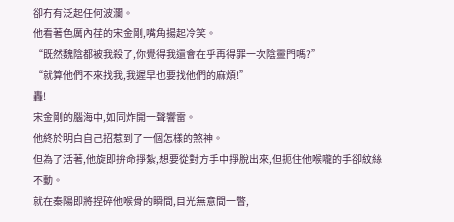卻冇有泛起任何波瀾。
他看著色厲內荏的宋金剛,嘴角揚起冷笑。
“既然魏陰都被我殺了,你覺得我還會在乎再得罪一次陰靈門嗎?”
“就算他們不來找我,我遲早也要找他們的麻煩!”
轟!
宋金剛的腦海中,如同炸開一聲響雷。
他終於明白自己招惹到了一個怎樣的煞神。
但為了活著,他旋即拚命掙紮,想要從對方手中掙脫出來,但扼住他喉嚨的手卻紋絲不動。
就在秦陽即將捏碎他喉骨的瞬間,目光無意間一瞥,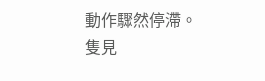動作驟然停滯。
隻見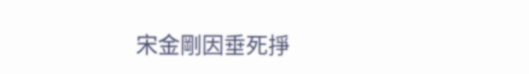宋金剛因垂死掙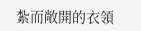紮而敞開的衣領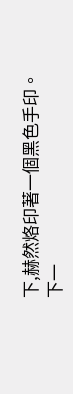下,赫然烙印著一個黑色手印。
下一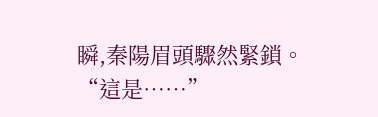瞬,秦陽眉頭驟然緊鎖。
“這是……”